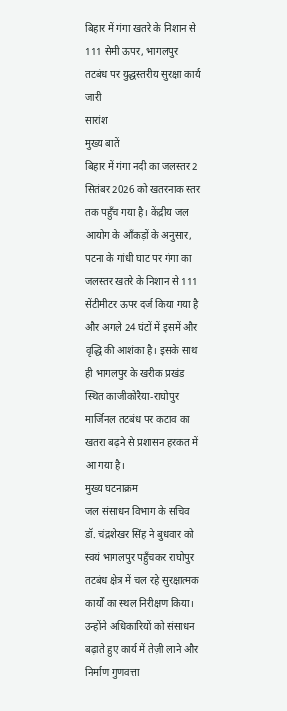बिहार में गंगा खतरे के निशान से 111 सेमी ऊपर, भागलपुर तटबंध पर युद्धस्तरीय सुरक्षा कार्य जारी
सारांश
मुख्य बातें
बिहार में गंगा नदी का जलस्तर 2 सितंबर 2026 को खतरनाक स्तर तक पहुँच गया है। केंद्रीय जल आयोग के आँकड़ों के अनुसार, पटना के गांधी घाट पर गंगा का जलस्तर खतरे के निशान से 111 सेंटीमीटर ऊपर दर्ज किया गया है और अगले 24 घंटों में इसमें और वृद्धि की आशंका है। इसके साथ ही भागलपुर के खरीक प्रखंड स्थित काजीकोरैया-राघोपुर मार्जिनल तटबंध पर कटाव का खतरा बढ़ने से प्रशासन हरकत में आ गया है।
मुख्य घटनाक्रम
जल संसाधन विभाग के सचिव डॉ. चंद्रशेखर सिंह ने बुधवार को स्वयं भागलपुर पहुँचकर राघोपुर तटबंध क्षेत्र में चल रहे सुरक्षात्मक कार्यों का स्थल निरीक्षण किया। उन्होंने अधिकारियों को संसाधन बढ़ाते हुए कार्य में तेज़ी लाने और निर्माण गुणवत्ता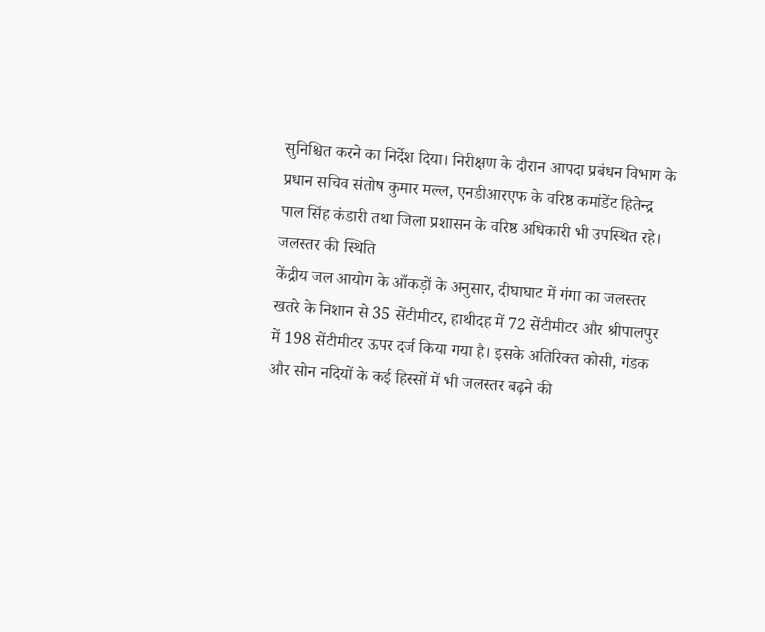सुनिश्चित करने का निर्देश दिया। निरीक्षण के दौरान आपदा प्रबंधन विभाग के प्रधान सचिव संतोष कुमार मल्ल, एनडीआरएफ के वरिष्ठ कमांडेंट हितेन्द्र पाल सिंह कंडारी तथा जिला प्रशासन के वरिष्ठ अधिकारी भी उपस्थित रहे।
जलस्तर की स्थिति
केंद्रीय जल आयोग के आँकड़ों के अनुसार, दीघाघाट में गंगा का जलस्तर खतरे के निशान से 35 सेंटीमीटर, हाथीदह में 72 सेंटीमीटर और श्रीपालपुर में 198 सेंटीमीटर ऊपर दर्ज किया गया है। इसके अतिरिक्त कोसी, गंडक और सोन नदियों के कई हिस्सों में भी जलस्तर बढ़ने की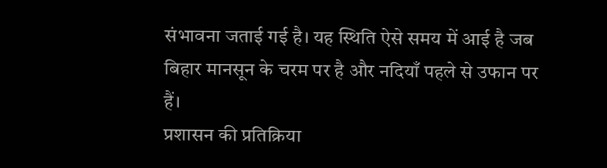संभावना जताई गई है। यह स्थिति ऐसे समय में आई है जब बिहार मानसून के चरम पर है और नदियाँ पहले से उफान पर हैं।
प्रशासन की प्रतिक्रिया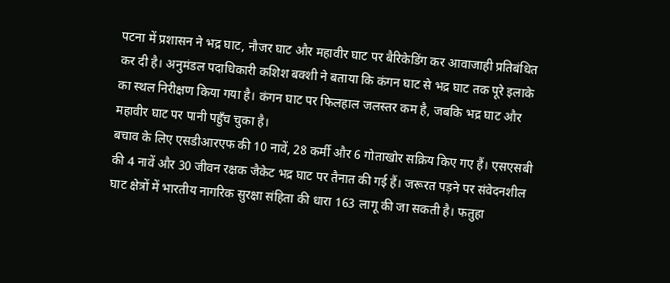पटना में प्रशासन ने भद्र घाट, नौजर घाट और महावीर घाट पर बैरिकेडिंग कर आवाजाही प्रतिबंधित कर दी है। अनुमंडल पदाधिकारी कशिश बक्शी ने बताया कि कंगन घाट से भद्र घाट तक पूरे इलाके का स्थल निरीक्षण किया गया है। कंगन घाट पर फिलहाल जलस्तर कम है, जबकि भद्र घाट और महावीर घाट पर पानी पहुँच चुका है।
बचाव के लिए एसडीआरएफ की 10 नावें, 28 कर्मी और 6 गोताखोर सक्रिय किए गए हैं। एसएसबी की 4 नावें और 30 जीवन रक्षक जैकेट भद्र घाट पर तैनात की गई हैं। जरूरत पड़ने पर संवेदनशील घाट क्षेत्रों में भारतीय नागरिक सुरक्षा संहिता की धारा 163 लागू की जा सकती है। फतुहा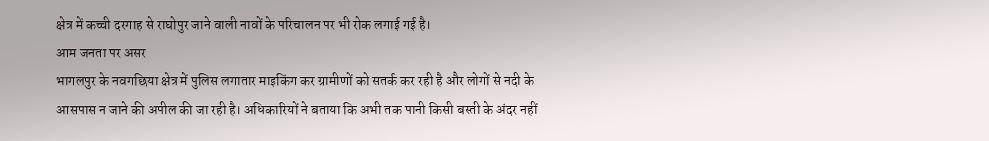क्षेत्र में कच्ची दरगाह से राघोपुर जाने वाली नावों के परिचालन पर भी रोक लगाई गई है।
आम जनता पर असर
भागलपुर के नवगछिया क्षेत्र में पुलिस लगातार माइकिंग कर ग्रामीणों को सतर्क कर रही है और लोगों से नदी के आसपास न जाने की अपील की जा रही है। अधिकारियों ने बताया कि अभी तक पानी किसी बस्ती के अंदर नहीं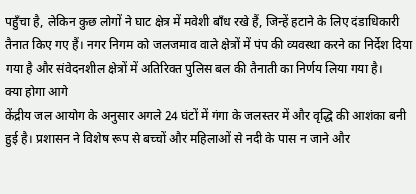पहुँचा है, लेकिन कुछ लोगों ने घाट क्षेत्र में मवेशी बाँध रखे हैं, जिन्हें हटाने के लिए दंडाधिकारी तैनात किए गए हैं। नगर निगम को जलजमाव वाले क्षेत्रों में पंप की व्यवस्था करने का निर्देश दिया गया है और संवेदनशील क्षेत्रों में अतिरिक्त पुलिस बल की तैनाती का निर्णय लिया गया है।
क्या होगा आगे
केंद्रीय जल आयोग के अनुसार अगले 24 घंटों में गंगा के जलस्तर में और वृद्धि की आशंका बनी हुई है। प्रशासन ने विशेष रूप से बच्चों और महिलाओं से नदी के पास न जाने और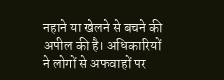नहाने या खेलने से बचने की अपील की है। अधिकारियों ने लोगों से अफवाहों पर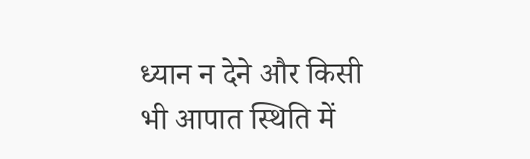ध्यान न देने और किसी भी आपात स्थिति में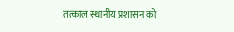तत्काल स्थानीय प्रशासन को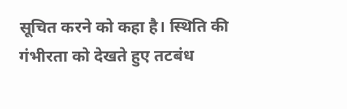सूचित करने को कहा है। स्थिति की गंभीरता को देखते हुए तटबंध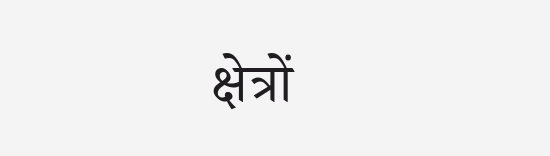क्षेत्रों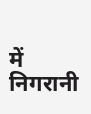में निगरानी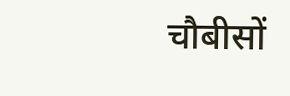चौबीसों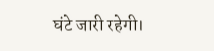घंटे जारी रहेगी।